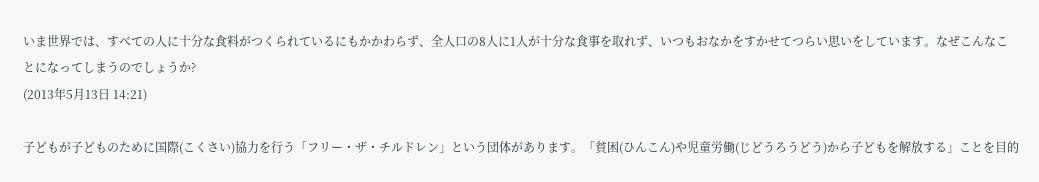いま世界では、すべての人に十分な食料がつくられているにもかかわらず、全人口の8人に1人が十分な食事を取れず、いつもおなかをすかせてつらい思いをしています。なぜこんなことになってしまうのでしょうか?
(2013年5月13日 14:21)

子どもが子どものために国際(こくさい)協力を行う「フリー・ザ・チルドレン」という団体があります。「貧困(ひんこん)や児童労働(じどうろうどう)から子どもを解放する」ことを目的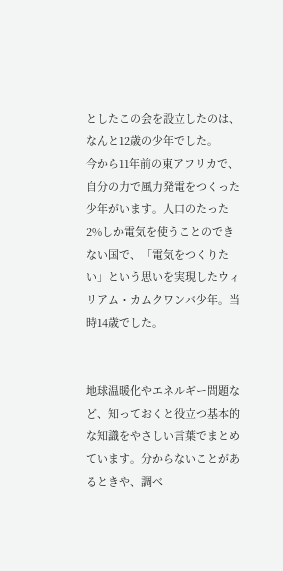としたこの会を設立したのは、なんと12歳の少年でした。
今から11年前の東アフリカで、自分の力で風力発電をつくった少年がいます。人口のたった2%しか電気を使うことのできない国で、「電気をつくりたい」という思いを実現したウィリアム・カムクワンバ少年。当時14歳でした。


地球温暖化やエネルギー問題など、知っておくと役立つ基本的な知識をやさしい言葉でまとめています。分からないことがあるときや、調べ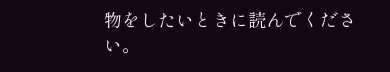物をしたいときに読んでください。